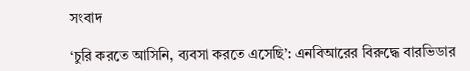সংবাদ

‘চুরি করতে আসিনি, ব্যবসা করতে এসেছি’: এনবিআরের বিরুদ্ধে বারভিডার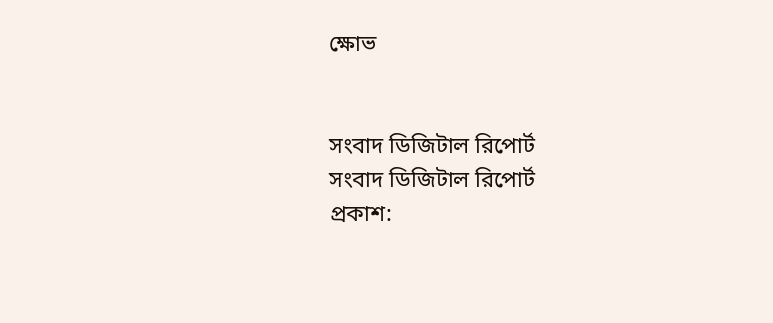ক্ষোভ


সংবাদ ডিজিটাল রিপোর্ট
সংবাদ ডিজিটাল রিপোর্ট
প্রকাশ: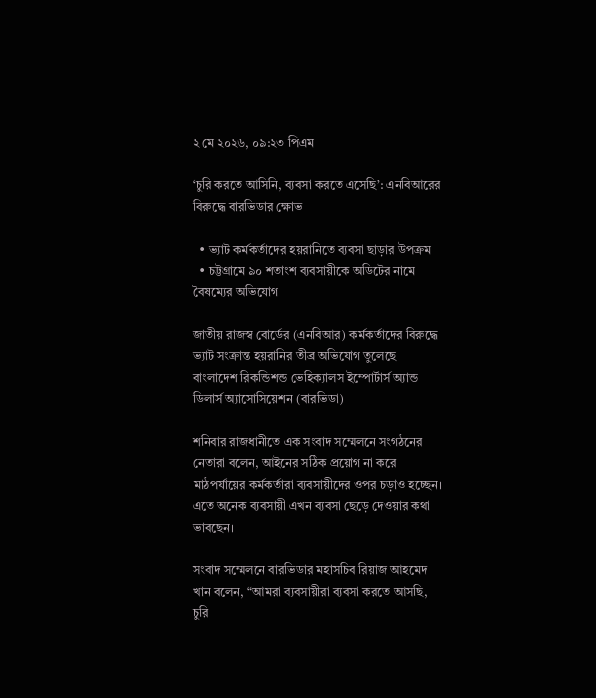২ মে ২০২৬, ০৯:২৩ পিএম

‘চুরি করতে আসিনি, ব্যবসা করতে এসেছি’: এনবিআরের বিরুদ্ধে বারভিডার ক্ষোভ

  • ভ্যাট কর্মকর্তাদের হয়রানিতে ব্যবসা ছাড়ার উপক্রম
  • চট্টগ্রামে ৯০ শতাংশ ব্যবসায়ীকে অডিটের নামে বৈষম্যের অভিযোগ

জাতীয় রাজস্ব বোর্ডের (এনবিআর) কর্মকর্তাদের বিরুদ্ধে ভ্যাট সংক্রান্ত হয়রানির তীব্র অভিযোগ তুলেছে বাংলাদেশ রিকন্ডিশন্ড ভেহিক্যালস ইম্পোর্টার্স অ্যান্ড ডিলার্স অ্যাসোসিয়েশন (বারভিডা)

শনিবার রাজধানীতে এক সংবাদ সম্মেলনে সংগঠনের নেতারা বলেন, আইনের সঠিক প্রয়োগ না করে মাঠপর্যায়ের কর্মকর্তারা ব্যবসায়ীদের ওপর চড়াও হচ্ছেন। এতে অনেক ব্যবসায়ী এখন ব্যবসা ছেড়ে দেওয়ার কথা ভাবছেন।

সংবাদ সম্মেলনে বারভিডার মহাসচিব রিয়াজ আহমেদ খান বলেন, “আমরা ব্যবসায়ীরা ব্যবসা করতে আসছি, চুরি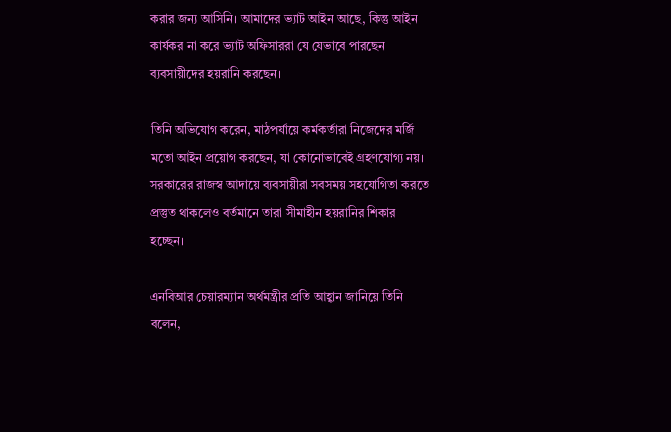করার জন্য আসিনি। আমাদের ভ্যাট আইন আছে, কিন্তু আইন কার্যকর না করে ভ্যাট অফিসাররা যে যেভাবে পারছেন ব্যবসায়ীদের হয়রানি করছেন।

তিনি অভিযোগ করেন, মাঠপর্যায়ে কর্মকর্তারা নিজেদের মর্জি মতো আইন প্রয়োগ করছেন, যা কোনোভাবেই গ্রহণযোগ্য নয়। সরকারের রাজস্ব আদায়ে ব্যবসায়ীরা সবসময় সহযোগিতা করতে প্রস্তুত থাকলেও বর্তমানে তারা সীমাহীন হয়রানির শিকার হচ্ছেন।

এনবিআর চেয়ারম্যান অর্থমন্ত্রীর প্রতি আহ্বান জানিয়ে তিনি বলেন,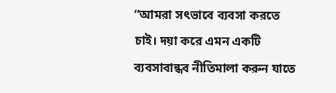“আমরা সৎভাবে ব্যবসা করতে চাই। দয়া করে এমন একটি ব্যবসাবান্ধব নীতিমালা করুন যাতে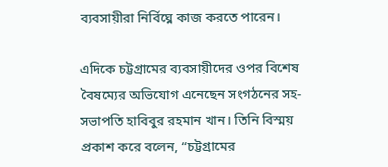ব্যবসায়ীরা নির্বিঘ্নে কাজ করতে পারেন।

এদিকে চট্টগ্রামের ব্যবসায়ীদের ওপর বিশেষ বৈষম্যের অভিযোগ এনেছেন সংগঠনের সহ-সভাপতি হাবিবুর রহমান খান। তিনি বিস্ময় প্রকাশ করে বলেন, “চট্টগ্রামের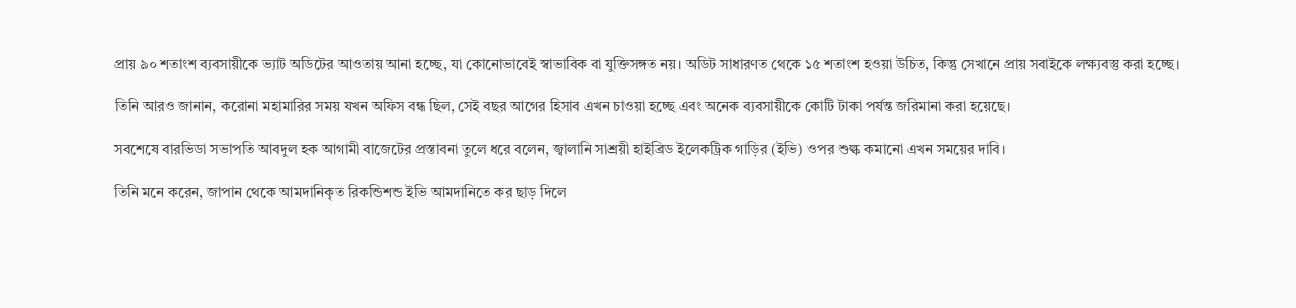প্রায় ৯০ শতাংশ ব্যবসায়ীকে ভ্যাট অডিটের আওতায় আনা হচ্ছে, যা কোনোভাবেই স্বাভাবিক বা যুক্তিসঙ্গত নয়। অডিট সাধারণত থেকে ১৫ শতাংশ হওয়া উচিত, কিন্তু সেখানে প্রায় সবাইকে লক্ষ্যবস্তু করা হচ্ছে।

তিনি আরও জানান, করোনা মহামারির সময় যখন অফিস বন্ধ ছিল, সেই বছর আগের হিসাব এখন চাওয়া হচ্ছে এবং অনেক ব্যবসায়ীকে কোটি টাকা পর্যন্ত জরিমানা করা হয়েছে।

সবশেষে বারভিডা সভাপতি আবদুল হক আগামী বাজেটের প্রস্তাবনা তুলে ধরে বলেন, জ্বালানি সাশ্রয়ী হাইব্রিড ইলেকট্রিক গাড়ির (ইভি) ওপর শুল্ক কমানো এখন সময়ের দাবি।

তিনি মনে করেন, জাপান থেকে আমদানিকৃত রিকন্ডিশন্ড ইভি আমদানিতে কর ছাড় দিলে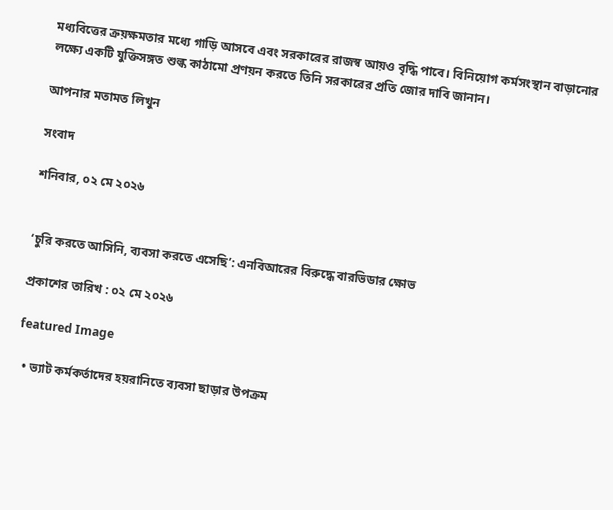মধ্যবিত্তের ক্রয়ক্ষমতার মধ্যে গাড়ি আসবে এবং সরকারের রাজস্ব আয়ও বৃদ্ধি পাবে। বিনিয়োগ কর্মসংস্থান বাড়ানোর লক্ষ্যে একটি যুক্তিসঙ্গত শুল্ক কাঠামো প্রণয়ন করতে তিনি সরকারের প্রতি জোর দাবি জানান।

আপনার মতামত লিখুন

সংবাদ

শনিবার, ০২ মে ২০২৬


‘চুরি করতে আসিনি, ব্যবসা করতে এসেছি’: এনবিআরের বিরুদ্ধে বারভিডার ক্ষোভ

প্রকাশের তারিখ : ০২ মে ২০২৬

featured Image

  • ভ্যাট কর্মকর্তাদের হয়রানিতে ব্যবসা ছাড়ার উপক্রম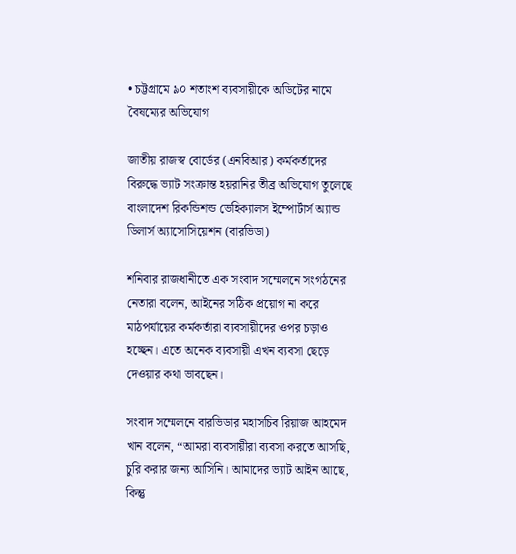• চট্টগ্রামে ৯০ শতাংশ ব্যবসায়ীকে অডিটের নামে বৈষম্যের অভিযোগ

জাতীয় রাজস্ব বোর্ডের (এনবিআর) কর্মকর্তাদের বিরুদ্ধে ভ্যাট সংক্রান্ত হয়রানির তীব্র অভিযোগ তুলেছে বাংলাদেশ রিকন্ডিশন্ড ভেহিক্যালস ইম্পোর্টার্স অ্যান্ড ডিলার্স অ্যাসোসিয়েশন (বারভিডা)

শনিবার রাজধানীতে এক সংবাদ সম্মেলনে সংগঠনের নেতারা বলেন, আইনের সঠিক প্রয়োগ না করে মাঠপর্যায়ের কর্মকর্তারা ব্যবসায়ীদের ওপর চড়াও হচ্ছেন। এতে অনেক ব্যবসায়ী এখন ব্যবসা ছেড়ে দেওয়ার কথা ভাবছেন।

সংবাদ সম্মেলনে বারভিডার মহাসচিব রিয়াজ আহমেদ খান বলেন, “আমরা ব্যবসায়ীরা ব্যবসা করতে আসছি, চুরি করার জন্য আসিনি। আমাদের ভ্যাট আইন আছে, কিন্তু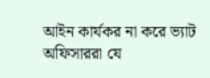আইন কার্যকর না করে ভ্যাট অফিসাররা যে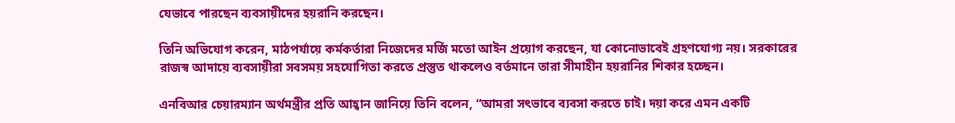যেভাবে পারছেন ব্যবসায়ীদের হয়রানি করছেন।

তিনি অভিযোগ করেন, মাঠপর্যায়ে কর্মকর্তারা নিজেদের মর্জি মতো আইন প্রয়োগ করছেন, যা কোনোভাবেই গ্রহণযোগ্য নয়। সরকারের রাজস্ব আদায়ে ব্যবসায়ীরা সবসময় সহযোগিতা করতে প্রস্তুত থাকলেও বর্তমানে তারা সীমাহীন হয়রানির শিকার হচ্ছেন।

এনবিআর চেয়ারম্যান অর্থমন্ত্রীর প্রতি আহ্বান জানিয়ে তিনি বলেন, “আমরা সৎভাবে ব্যবসা করতে চাই। দয়া করে এমন একটি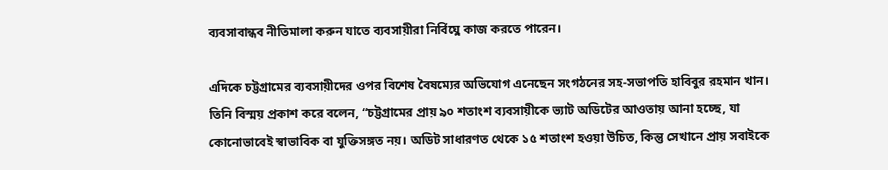ব্যবসাবান্ধব নীতিমালা করুন যাতে ব্যবসায়ীরা নির্বিঘ্নে কাজ করতে পারেন।

এদিকে চট্টগ্রামের ব্যবসায়ীদের ওপর বিশেষ বৈষম্যের অভিযোগ এনেছেন সংগঠনের সহ-সভাপতি হাবিবুর রহমান খান। তিনি বিস্ময় প্রকাশ করে বলেন, “চট্টগ্রামের প্রায় ৯০ শতাংশ ব্যবসায়ীকে ভ্যাট অডিটের আওতায় আনা হচ্ছে, যা কোনোভাবেই স্বাভাবিক বা যুক্তিসঙ্গত নয়। অডিট সাধারণত থেকে ১৫ শতাংশ হওয়া উচিত, কিন্তু সেখানে প্রায় সবাইকে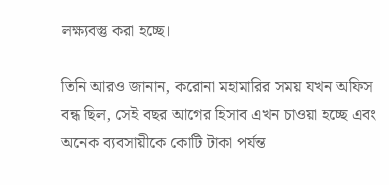লক্ষ্যবস্তু করা হচ্ছে।

তিনি আরও জানান, করোনা মহামারির সময় যখন অফিস বন্ধ ছিল, সেই বছর আগের হিসাব এখন চাওয়া হচ্ছে এবং অনেক ব্যবসায়ীকে কোটি টাকা পর্যন্ত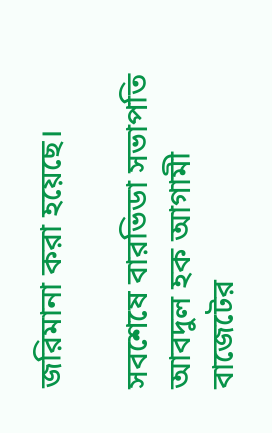জরিমানা করা হয়েছে।

সবশেষে বারভিডা সভাপতি আবদুল হক আগামী বাজেটের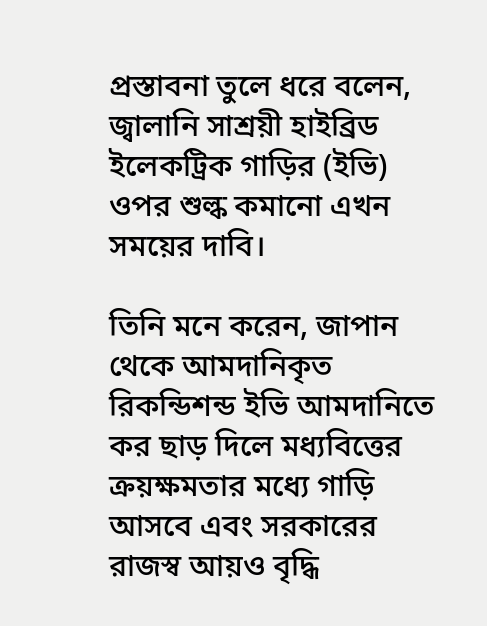প্রস্তাবনা তুলে ধরে বলেন, জ্বালানি সাশ্রয়ী হাইব্রিড ইলেকট্রিক গাড়ির (ইভি) ওপর শুল্ক কমানো এখন সময়ের দাবি।

তিনি মনে করেন, জাপান থেকে আমদানিকৃত রিকন্ডিশন্ড ইভি আমদানিতে কর ছাড় দিলে মধ্যবিত্তের ক্রয়ক্ষমতার মধ্যে গাড়ি আসবে এবং সরকারের রাজস্ব আয়ও বৃদ্ধি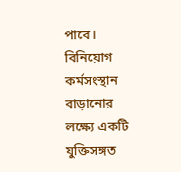পাবে। বিনিয়োগ কর্মসংস্থান বাড়ানোর লক্ষ্যে একটি যুক্তিসঙ্গত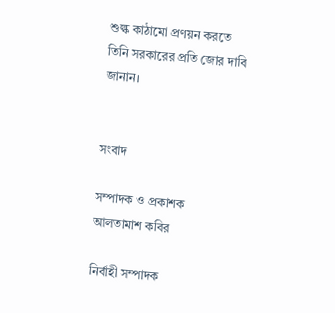শুল্ক কাঠামো প্রণয়ন করতে তিনি সরকারের প্রতি জোর দাবি জানান।


সংবাদ

সম্পাদক ও প্রকাশক
আলতামাশ কবির

নির্বাহী সম্পাদক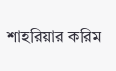শাহরিয়ার করিম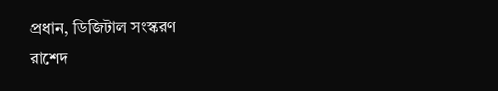প্রধান, ডিজিটাল সংস্করণ
রাশেদ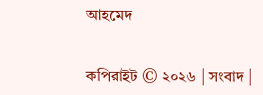আহমেদ


কপিরাইট © ২০২৬ | সংবাদ |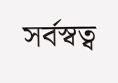সর্বস্বত্ব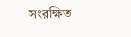সংরক্ষিত